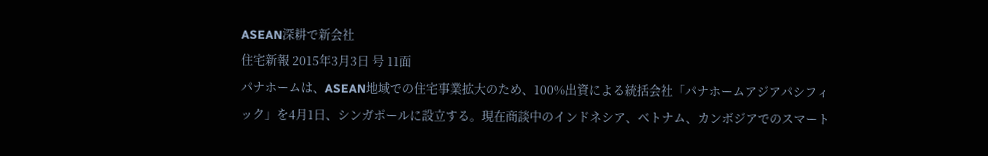ASEAN深耕で新会社
住宅新報 2015年3月3日 号 11面
パナホームは、ASEAN地域での住宅事業拡大のため、100%出資による統括会社「パナホームアジアパシフィック」を4月1日、シンガポールに設立する。現在商談中のインドネシア、ベトナム、カンボジアでのスマート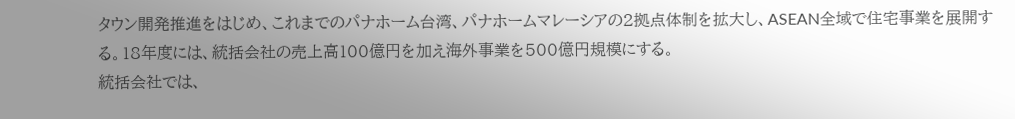タウン開発推進をはじめ、これまでのパナホーム台湾、パナホームマレーシアの2拠点体制を拡大し、ASEAN全域で住宅事業を展開する。18年度には、統括会社の売上高100億円を加え海外事業を500億円規模にする。
統括会社では、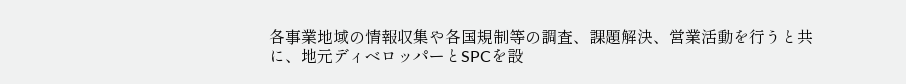各事業地域の情報収集や各国規制等の調査、課題解決、営業活動を行うと共に、地元ディベロッパーとSPCを設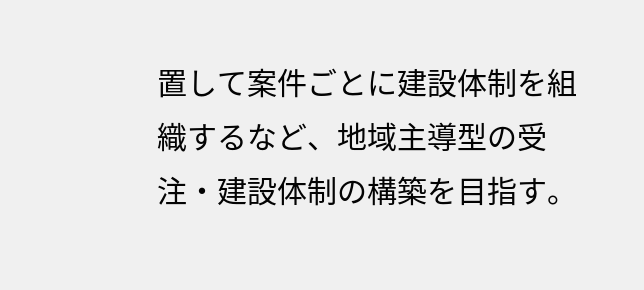置して案件ごとに建設体制を組織するなど、地域主導型の受注・建設体制の構築を目指す。